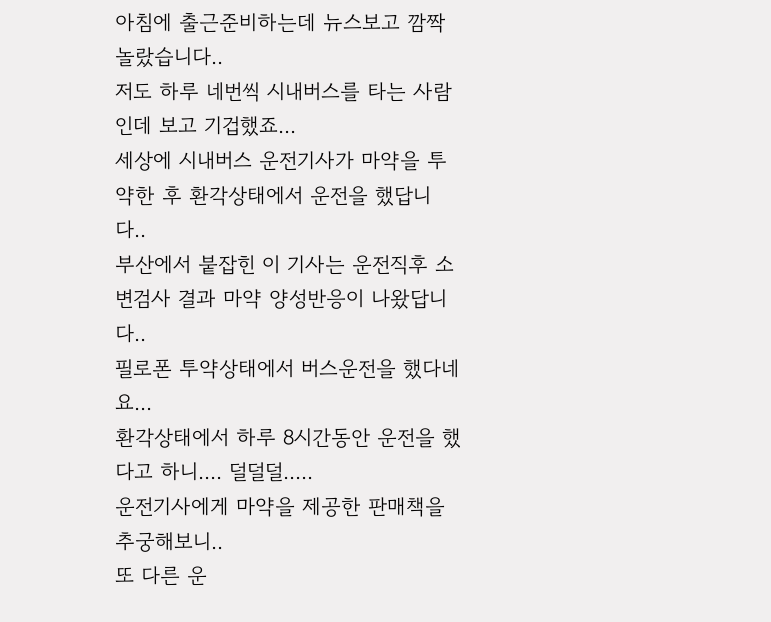아침에 출근준비하는데 뉴스보고 깜짝 놀랐습니다..
저도 하루 네번씩 시내버스를 타는 사람인데 보고 기겁했죠...
세상에 시내버스 운전기사가 마약을 투약한 후 환각상태에서 운전을 했답니다..
부산에서 붙잡힌 이 기사는 운전직후 소변검사 결과 마약 양성반응이 나왔답니다..
필로폰 투약상태에서 버스운전을 했다네요...
환각상태에서 하루 8시간동안 운전을 했다고 하니.... 덜덜덜.....
운전기사에게 마약을 제공한 판매책을 추궁해보니..
또 다른 운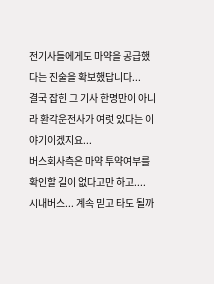전기사들에게도 마약을 공급했다는 진술을 확보했답니다...
결국 잡힌 그 기사 한명만이 아니라 환각운전사가 여럿 있다는 이야기이겠지요...
버스회사측은 마약 투약여부를 확인할 길이 없다고만 하고....
시내버스... 계속 믿고 타도 될까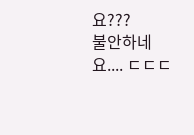요???
불안하네요.... ㄷㄷㄷ